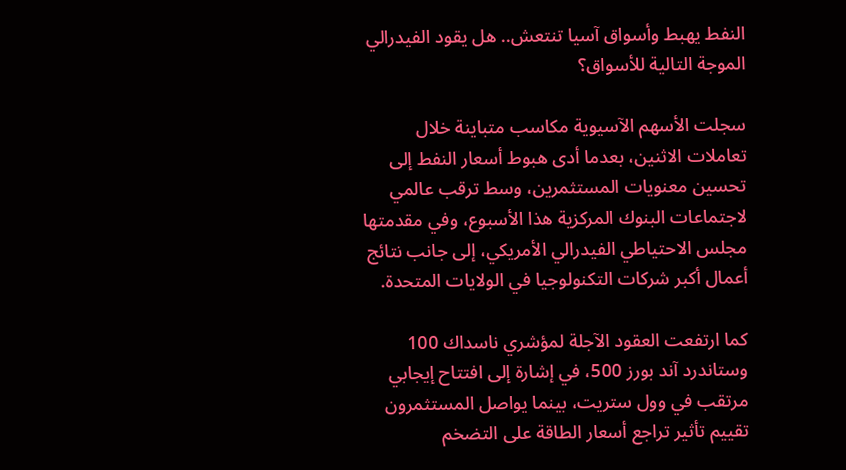النفط يهبط وأسواق آسيا تنتعش.. هل يقود الفيدرالي الموجة التالية للأسواق؟

سجلت الأسهم الآسيوية مكاسب متباينة خلال تعاملات الاثنين، بعدما أدى هبوط أسعار النفط إلى تحسين معنويات المستثمرين، وسط ترقب عالمي لاجتماعات البنوك المركزية هذا الأسبوع، وفي مقدمتها مجلس الاحتياطي الفيدرالي الأمريكي، إلى جانب نتائج أعمال أكبر شركات التكنولوجيا في الولايات المتحدة.

كما ارتفعت العقود الآجلة لمؤشري ناسداك 100 وستاندرد آند بورز 500، في إشارة إلى افتتاح إيجابي مرتقب في وول ستريت، بينما يواصل المستثمرون تقييم تأثير تراجع أسعار الطاقة على التضخم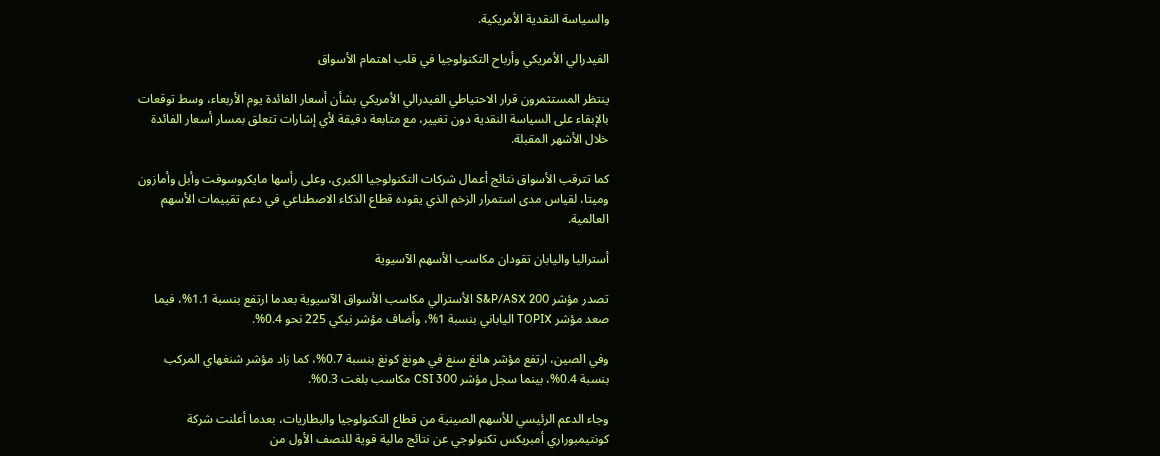والسياسة النقدية الأمريكية.

الفيدرالي الأمريكي وأرباح التكنولوجيا في قلب اهتمام الأسواق

ينتظر المستثمرون قرار الاحتياطي الفيدرالي الأمريكي بشأن أسعار الفائدة يوم الأربعاء، وسط توقعات بالإبقاء على السياسة النقدية دون تغيير، مع متابعة دقيقة لأي إشارات تتعلق بمسار أسعار الفائدة خلال الأشهر المقبلة.

كما تترقب الأسواق نتائج أعمال شركات التكنولوجيا الكبرى، وعلى رأسها مايكروسوفت وأبل وأمازون وميتا، لقياس مدى استمرار الزخم الذي يقوده قطاع الذكاء الاصطناعي في دعم تقييمات الأسهم العالمية.

أستراليا واليابان تقودان مكاسب الأسهم الآسيوية

تصدر مؤشر S&P/ASX 200 الأسترالي مكاسب الأسواق الآسيوية بعدما ارتفع بنسبة 1.1%، فيما صعد مؤشر TOPIX الياباني بنسبة 1%، وأضاف مؤشر نيكي 225 نحو 0.4%.

وفي الصين، ارتفع مؤشر هانغ سنغ في هونغ كونغ بنسبة 0.7%، كما زاد مؤشر شنغهاي المركب بنسبة 0.4%، بينما سجل مؤشر CSI 300 مكاسب بلغت 0.3%.

وجاء الدعم الرئيسي للأسهم الصينية من قطاع التكنولوجيا والبطاريات، بعدما أعلنت شركة كونتيمبوراري أمبريكس تكنولوجي عن نتائج مالية قوية للنصف الأول من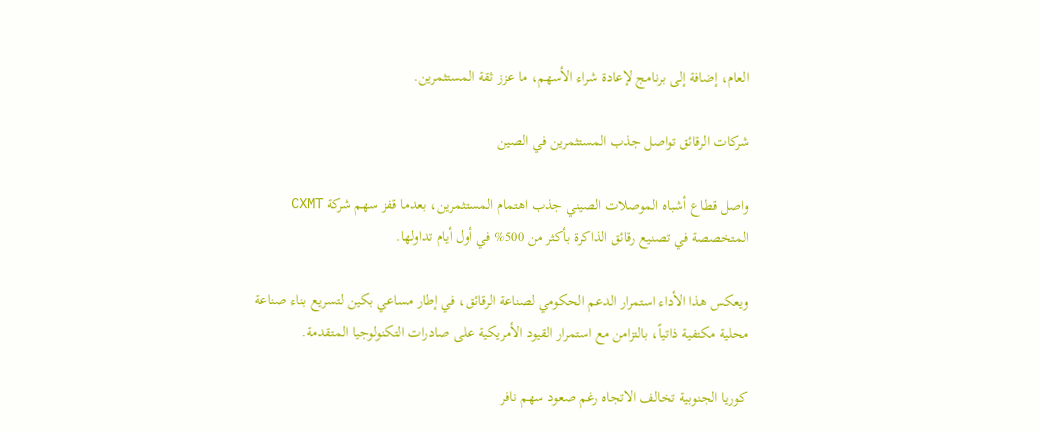العام، إضافة إلى برنامج لإعادة شراء الأسهم، ما عزز ثقة المستثمرين.

شركات الرقائق تواصل جذب المستثمرين في الصين

واصل قطاع أشباه الموصلات الصيني جذب اهتمام المستثمرين، بعدما قفز سهم شركة CXMT المتخصصة في تصنيع رقائق الذاكرة بأكثر من 500% في أول أيام تداولها.

ويعكس هذا الأداء استمرار الدعم الحكومي لصناعة الرقائق، في إطار مساعي بكين لتسريع بناء صناعة محلية مكتفية ذاتياً، بالتزامن مع استمرار القيود الأمريكية على صادرات التكنولوجيا المتقدمة.

كوريا الجنوبية تخالف الاتجاه رغم صعود سهم نافر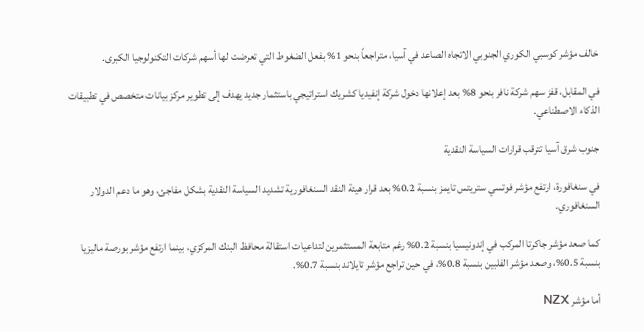خالف مؤشر كوسبي الكوري الجنوبي الاتجاه الصاعد في آسيا، متراجعاً بنحو 1% بفعل الضغوط التي تعرضت لها أسهم شركات التكنولوجيا الكبرى.

في المقابل، قفز سهم شركة نافر بنحو 8% بعد إعلانها دخول شركة إنفيديا كشريك استراتيجي باستثمار جديد يهدف إلى تطوير مركز بيانات متخصص في تطبيقات الذكاء الاصطناعي.

جنوب شرق آسيا تترقب قرارات السياسة النقدية

في سنغافورة، ارتفع مؤشر فوتسي ستريتس تايمز بنسبة 0.2% بعد قرار هيئة النقد السنغافورية تشديد السياسة النقدية بشكل مفاجئ، وهو ما دعم الدولار السنغافوري.

كما صعد مؤشر جاكرتا المركب في إندونيسيا بنسبة 0.2% رغم متابعة المستثمرين لتداعيات استقالة محافظ البنك المركزي، بينما ارتفع مؤشر بورصة ماليزيا بنسبة 0.5%، وصعد مؤشر الفلبين بنسبة 0.8%، في حين تراجع مؤشر تايلاند بنسبة 0.7%.

أما مؤشر NZX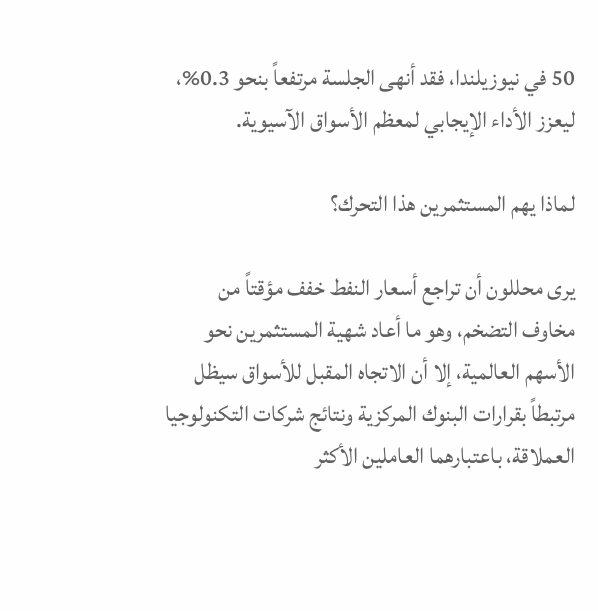50 في نيوزيلندا، فقد أنهى الجلسة مرتفعاً بنحو 0.3%، ليعزز الأداء الإيجابي لمعظم الأسواق الآسيوية.

لماذا يهم المستثمرين هذا التحرك؟

يرى محللون أن تراجع أسعار النفط خفف مؤقتاً من مخاوف التضخم، وهو ما أعاد شهية المستثمرين نحو الأسهم العالمية، إلا أن الاتجاه المقبل للأسواق سيظل مرتبطاً بقرارات البنوك المركزية ونتائج شركات التكنولوجيا العملاقة، باعتبارهما العاملين الأكثر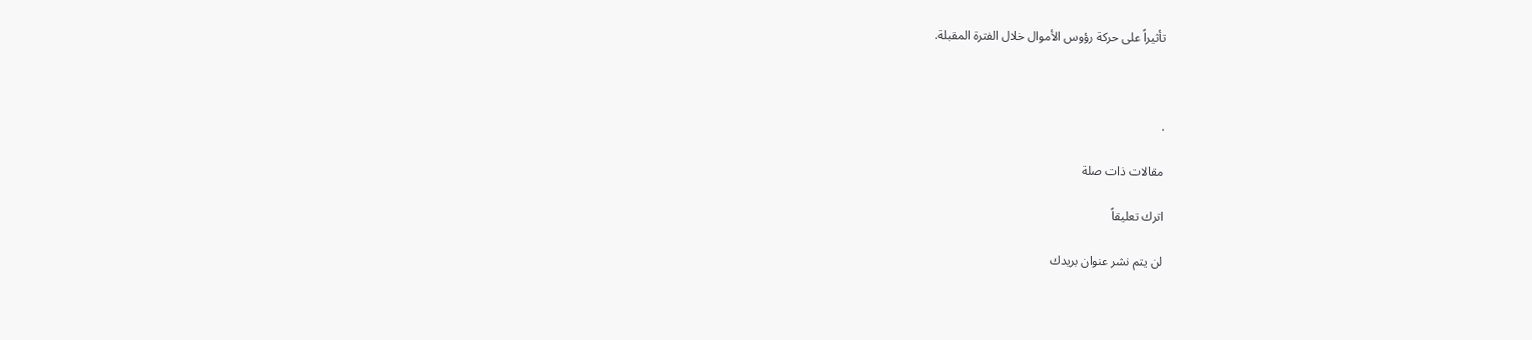تأثيراً على حركة رؤوس الأموال خلال الفترة المقبلة.



.

مقالات ذات صلة

اترك تعليقاً

لن يتم نشر عنوان بريدك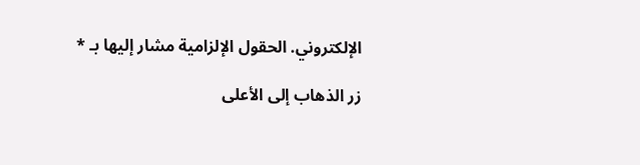الإلكتروني. الحقول الإلزامية مشار إليها بـ *

زر الذهاب إلى الأعلى